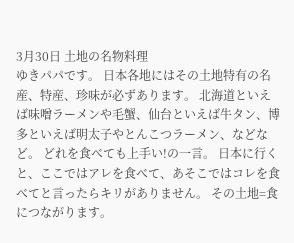3月30日 土地の名物料理
ゆきパパです。 日本各地にはその土地特有の名産、特産、珍味が必ずあります。 北海道といえば味噌ラーメンや毛蟹、仙台といえば牛タン、博多といえば明太子やとんこつラーメン、などなど。 どれを食べても上手い!の一言。 日本に行くと、ここではアレを食べて、あそこではコレを食べてと言ったらキリがありません。 その土地=食につながります。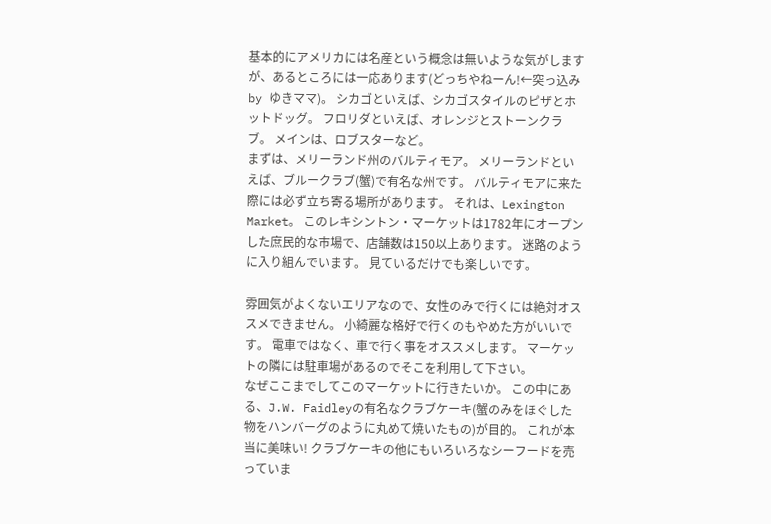基本的にアメリカには名産という概念は無いような気がしますが、あるところには一応あります(どっちやねーん!←突っ込み by ゆきママ)。 シカゴといえば、シカゴスタイルのピザとホットドッグ。 フロリダといえば、オレンジとストーンクラブ。 メインは、ロブスターなど。
まずは、メリーランド州のバルティモア。 メリーランドといえば、ブルークラブ(蟹)で有名な州です。 バルティモアに来た際には必ず立ち寄る場所があります。 それは、Lexington Market。 このレキシントン・マーケットは1782年にオープンした庶民的な市場で、店舗数は150以上あります。 迷路のように入り組んでいます。 見ているだけでも楽しいです。

雰囲気がよくないエリアなので、女性のみで行くには絶対オススメできません。 小綺麗な格好で行くのもやめた方がいいです。 電車ではなく、車で行く事をオススメします。 マーケットの隣には駐車場があるのでそこを利用して下さい。
なぜここまでしてこのマーケットに行きたいか。 この中にある、J.W. Faidleyの有名なクラブケーキ(蟹のみをほぐした物をハンバーグのように丸めて焼いたもの)が目的。 これが本当に美味い! クラブケーキの他にもいろいろなシーフードを売っていま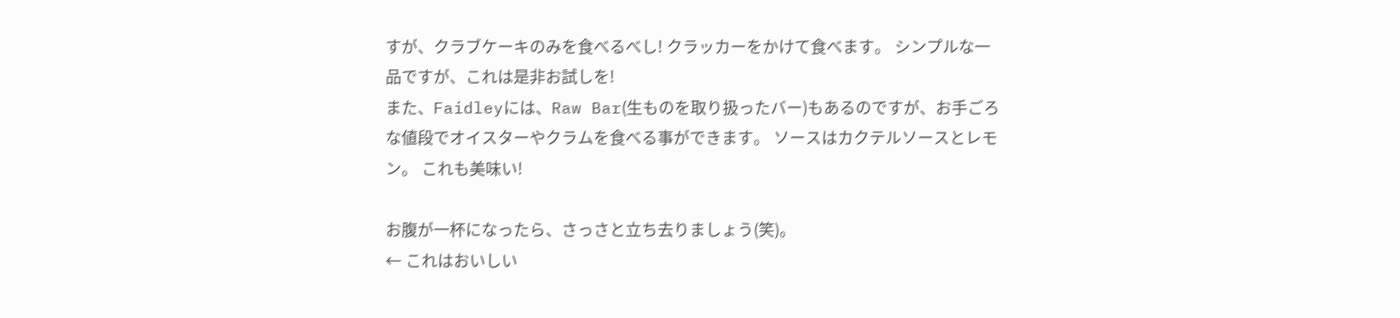すが、クラブケーキのみを食べるべし! クラッカーをかけて食べます。 シンプルな一品ですが、これは是非お試しを!
また、Faidleyには、Raw Bar(生ものを取り扱ったバー)もあるのですが、お手ごろな値段でオイスターやクラムを食べる事ができます。 ソースはカクテルソースとレモン。 これも美味い!

お腹が一杯になったら、さっさと立ち去りましょう(笑)。
← これはおいしい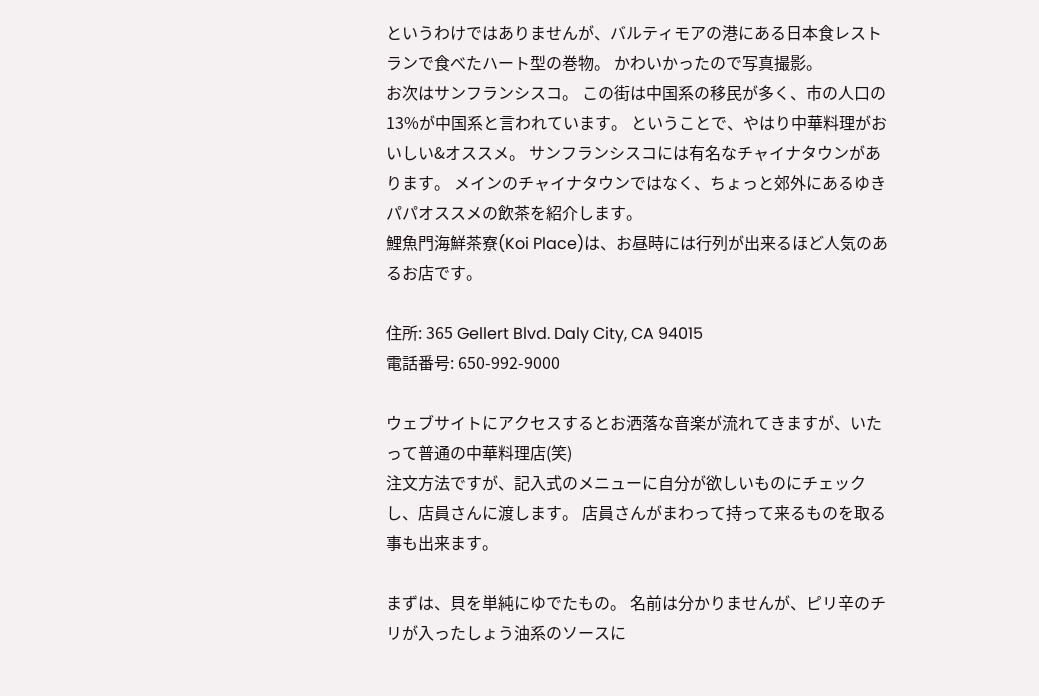というわけではありませんが、バルティモアの港にある日本食レストランで食べたハート型の巻物。 かわいかったので写真撮影。
お次はサンフランシスコ。 この街は中国系の移民が多く、市の人口の13%が中国系と言われています。 ということで、やはり中華料理がおいしい&オススメ。 サンフランシスコには有名なチャイナタウンがあります。 メインのチャイナタウンではなく、ちょっと郊外にあるゆきパパオススメの飲茶を紹介します。
鯉魚門海鮮茶寮(Koi Place)は、お昼時には行列が出来るほど人気のあるお店です。

住所: 365 Gellert Blvd. Daly City, CA 94015
電話番号: 650-992-9000

ウェブサイトにアクセスするとお洒落な音楽が流れてきますが、いたって普通の中華料理店(笑)
注文方法ですが、記入式のメニューに自分が欲しいものにチェックし、店員さんに渡します。 店員さんがまわって持って来るものを取る事も出来ます。

まずは、貝を単純にゆでたもの。 名前は分かりませんが、ピリ辛のチリが入ったしょう油系のソースに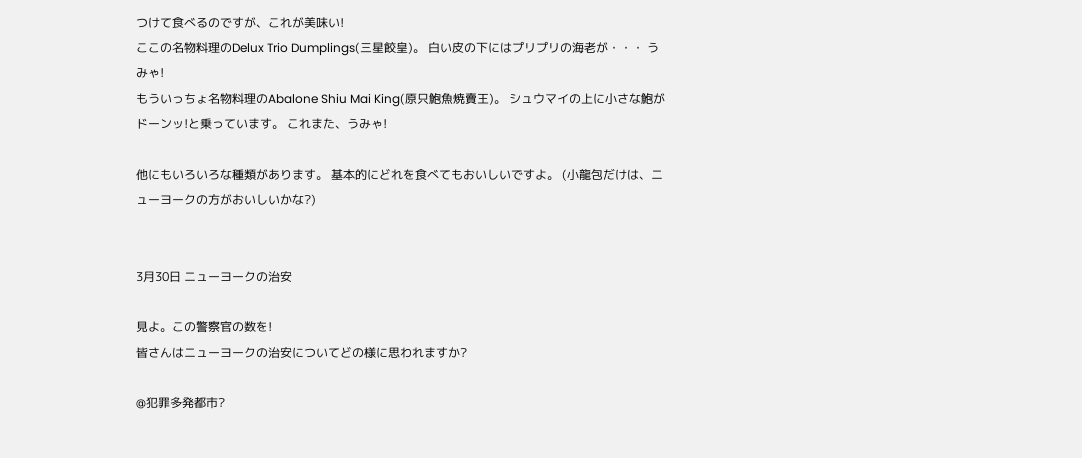つけて食べるのですが、これが美味い!
ここの名物料理のDelux Trio Dumplings(三星餃皇)。 白い皮の下にはプリプリの海老が・・・ うみゃ!
もういっちょ名物料理のAbalone Shiu Mai King(原只鮑魚焼賣王)。 シュウマイの上に小さな鮑がドーンッ!と乗っています。 これまた、うみゃ!

他にもいろいろな種類があります。 基本的にどれを食べてもおいしいですよ。 (小龍包だけは、ニューヨークの方がおいしいかな?)


3月30日 ニューヨークの治安

見よ。この警察官の数を!
皆さんはニューヨークの治安についてどの様に思われますか?

@犯罪多発都市?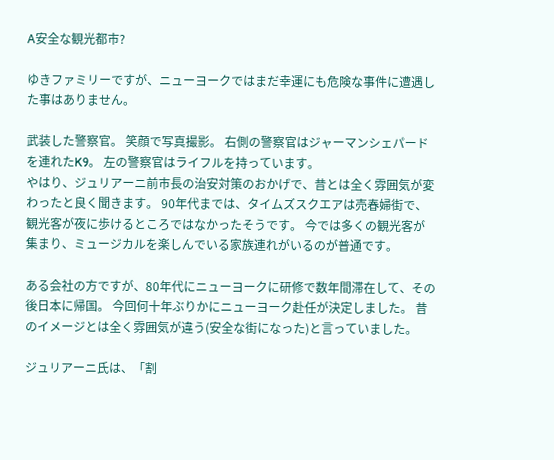A安全な観光都市?

ゆきファミリーですが、ニューヨークではまだ幸運にも危険な事件に遭遇した事はありません。

武装した警察官。 笑顔で写真撮影。 右側の警察官はジャーマンシェパードを連れたK9。 左の警察官はライフルを持っています。
やはり、ジュリアーニ前市長の治安対策のおかげで、昔とは全く雰囲気が変わったと良く聞きます。 90年代までは、タイムズスクエアは売春婦街で、観光客が夜に歩けるところではなかったそうです。 今では多くの観光客が集まり、ミュージカルを楽しんでいる家族連れがいるのが普通です。

ある会社の方ですが、80年代にニューヨークに研修で数年間滞在して、その後日本に帰国。 今回何十年ぶりかにニューヨーク赴任が決定しました。 昔のイメージとは全く雰囲気が違う(安全な街になった)と言っていました。

ジュリアーニ氏は、「割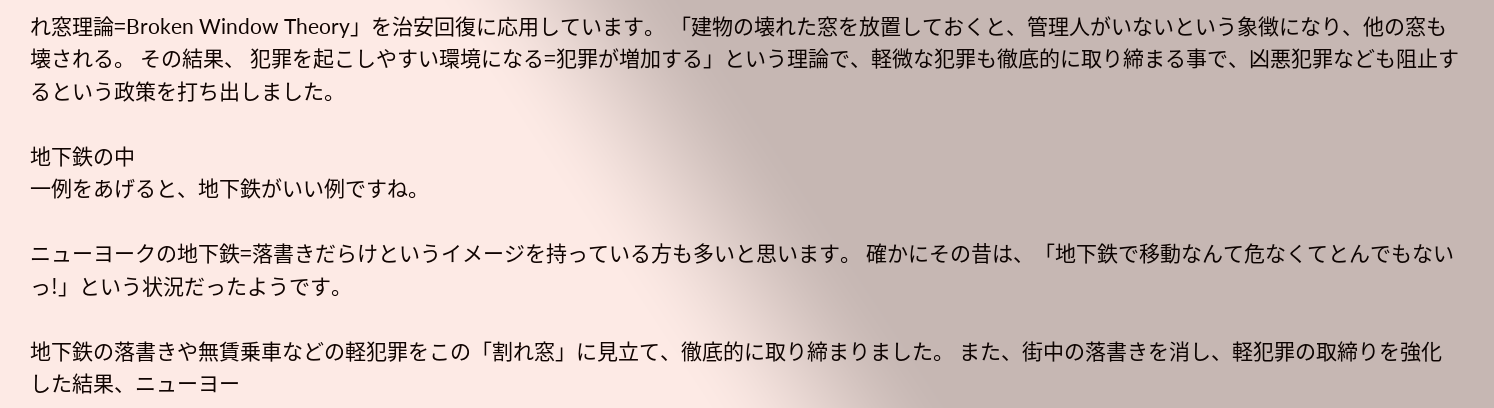れ窓理論=Broken Window Theory」を治安回復に応用しています。 「建物の壊れた窓を放置しておくと、管理人がいないという象徴になり、他の窓も壊される。 その結果、 犯罪を起こしやすい環境になる=犯罪が増加する」という理論で、軽微な犯罪も徹底的に取り締まる事で、凶悪犯罪なども阻止するという政策を打ち出しました。

地下鉄の中
一例をあげると、地下鉄がいい例ですね。

ニューヨークの地下鉄=落書きだらけというイメージを持っている方も多いと思います。 確かにその昔は、「地下鉄で移動なんて危なくてとんでもないっ!」という状況だったようです。

地下鉄の落書きや無賃乗車などの軽犯罪をこの「割れ窓」に見立て、徹底的に取り締まりました。 また、街中の落書きを消し、軽犯罪の取締りを強化した結果、ニューヨー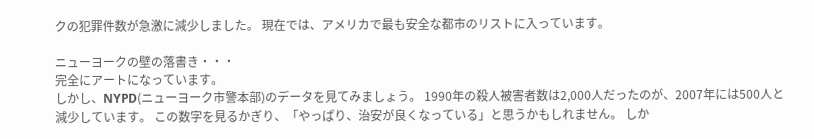クの犯罪件数が急激に減少しました。 現在では、アメリカで最も安全な都市のリストに入っています。

ニューヨークの壁の落書き・・・
完全にアートになっています。
しかし、NYPD(ニューヨーク市警本部)のデータを見てみましょう。 1990年の殺人被害者数は2,000人だったのが、2007年には500人と減少しています。 この数字を見るかぎり、「やっぱり、治安が良くなっている」と思うかもしれません。 しか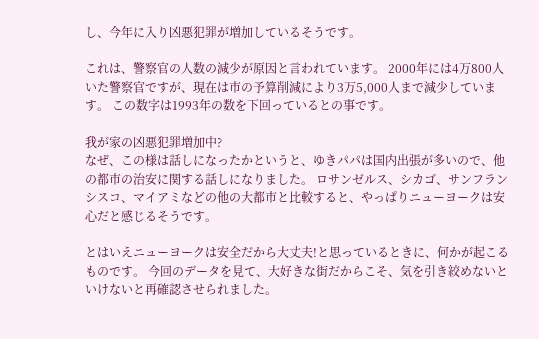し、今年に入り凶悪犯罪が増加しているそうです。

これは、警察官の人数の減少が原因と言われています。 2000年には4万800人いた警察官ですが、現在は市の予算削減により3万5,000人まで減少しています。 この数字は1993年の数を下回っているとの事です。

我が家の凶悪犯罪増加中?
なぜ、この様は話しになったかというと、ゆきパパは国内出張が多いので、他の都市の治安に関する話しになりました。 ロサンゼルス、シカゴ、サンフランシスコ、マイアミなどの他の大都市と比較すると、やっぱりニューヨークは安心だと感じるそうです。

とはいえニューヨークは安全だから大丈夫!と思っているときに、何かが起こるものです。 今回のデータを見て、大好きな街だからこそ、気を引き絞めないといけないと再確認させられました。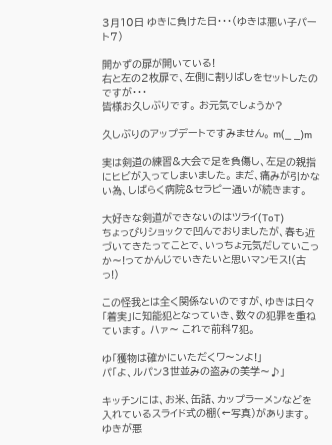3月10日 ゆきに負けた日・・・(ゆきは悪い子パート7)

開かずの扉が開いている!
右と左の2枚扉で、左側に割りばしをセットしたのですが・・・
皆様お久しぶりです。 お元気でしょうか?

久しぶりのアップデートですみません。 m(_ _)m

実は剣道の練習&大会で足を負傷し、左足の親指にヒビが入ってしまいました。 まだ、痛みが引かない為、しばらく病院&セラピー通いが続きます。

大好きな剣道ができないのはツライ(ToT)
ちょっぴりショックで凹んでおりましたが、春も近づいてきたってことで、いっちょ元気だしていこっか〜!ってかんじでいきたいと思いマンモス!(古っ!)

この怪我とは全く関係ないのですが、ゆきは日々「着実」に知能犯となっていき、数々の犯罪を重ねています。 ハァ〜 これで前科7犯。

ゆ「獲物は確かにいただくワ〜ンよ!」
パ「よ、ルパン3世並みの盗みの美学〜♪」

キッチンには、お米、缶詰、カップラーメンなどを入れているスライド式の棚(←写真)があります。 ゆきが悪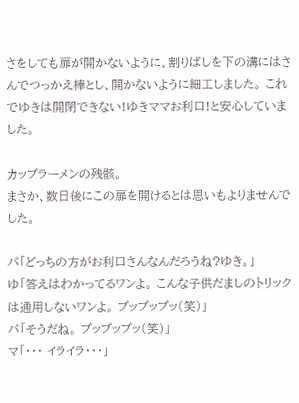さをしても扉が開かないように、割りばしを下の溝にはさんでつっかえ棒とし、開かないように細工しました。 これでゆきは開閉できない!ゆきママお利口!と安心していました。

カップラーメンの残骸。
まさか、数日後にこの扉を開けるとは思いもよりませんでした。

パ「どっちの方がお利口さんなんだろうね?ゆき。」
ゆ「答えはわかってるワンよ。 こんな子供だましのトリックは通用しないワンよ。 プップップッ(笑)」
パ「そうだね。 プップップッ(笑)」
マ「・・・ イライラ・・・」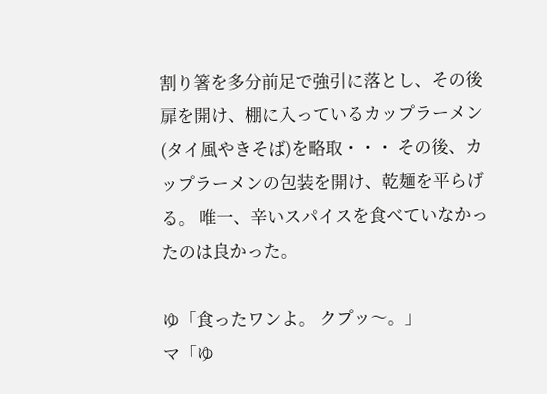割り箸を多分前足で強引に落とし、その後扉を開け、棚に入っているカップラーメン(タイ風やきそば)を略取・・・ その後、カップラーメンの包装を開け、乾麺を平らげる。 唯一、辛いスパイスを食べていなかったのは良かった。

ゆ「食ったワンよ。 クプッ〜。」
マ「ゆ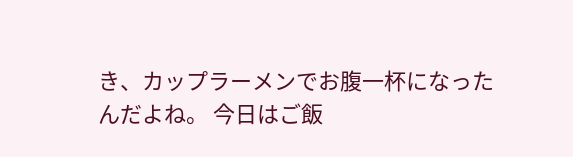き、カップラーメンでお腹一杯になったんだよね。 今日はご飯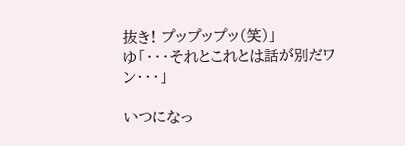抜き! プップップッ(笑)」
ゆ「・・・それとこれとは話が別だワン・・・」

いつになっ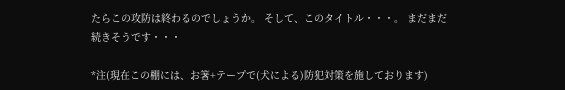たらこの攻防は終わるのでしょうか。 そして、このタイトル・・・。 まだまだ続きそうです・・・

*注(現在この棚には、お箸+テープで(犬による)防犯対策を施しております)